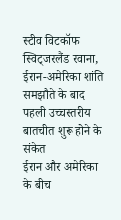स्टीव विटकॉफ स्विट्जरलैंड रवाना, ईरान-अमेरिका शांति समझौते के बाद पहली उच्चस्तरीय बातचीत शुरू होने के संकेत
ईरान और अमेरिका के बीच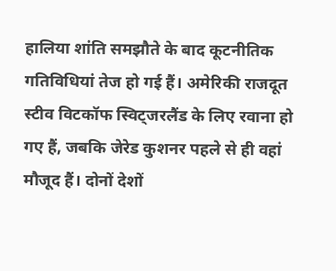हालिया शांति समझौते के बाद कूटनीतिक गतिविधियां तेज हो गई हैं। अमेरिकी राजदूत स्टीव विटकॉफ स्विट्जरलैंड के लिए रवाना हो गए हैं, जबकि जेरेड कुशनर पहले से ही वहां मौजूद हैं। दोनों देशों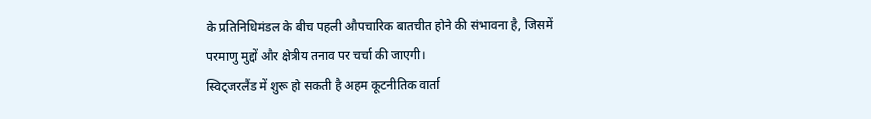के प्रतिनिधिमंडल के बीच पहली औपचारिक बातचीत होने की संभावना है, जिसमें परमाणु मुद्दों और क्षेत्रीय तनाव पर चर्चा की जाएगी।
स्विट्जरलैंड में शुरू हो सकती है अहम कूटनीतिक वार्ता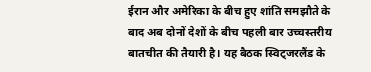ईरान और अमेरिका के बीच हुए शांति समझौते के बाद अब दोनों देशों के बीच पहली बार उच्चस्तरीय बातचीत की तैयारी है। यह बैठक स्विट्जरलैंड के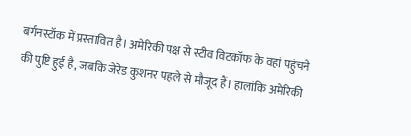बर्गनस्टॉक में प्रस्तावित है। अमेरिकी पक्ष से स्टीव विटकॉफ के वहां पहुंचने की पुष्टि हुई है, जबकि जेरेड कुशनर पहले से मौजूद हैं। हालांकि अमेरिकी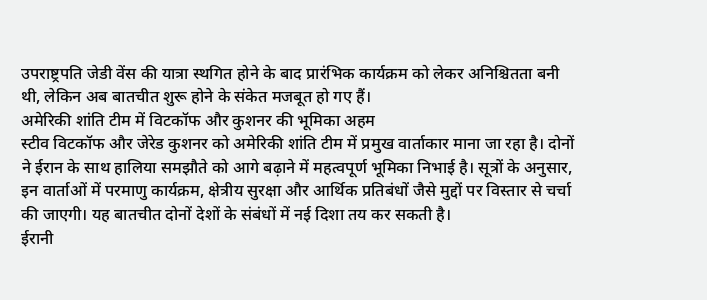उपराष्ट्रपति जेडी वेंस की यात्रा स्थगित होने के बाद प्रारंभिक कार्यक्रम को लेकर अनिश्चितता बनी थी, लेकिन अब बातचीत शुरू होने के संकेत मजबूत हो गए हैं।
अमेरिकी शांति टीम में विटकॉफ और कुशनर की भूमिका अहम
स्टीव विटकॉफ और जेरेड कुशनर को अमेरिकी शांति टीम में प्रमुख वार्ताकार माना जा रहा है। दोनों ने ईरान के साथ हालिया समझौते को आगे बढ़ाने में महत्वपूर्ण भूमिका निभाई है। सूत्रों के अनुसार, इन वार्ताओं में परमाणु कार्यक्रम, क्षेत्रीय सुरक्षा और आर्थिक प्रतिबंधों जैसे मुद्दों पर विस्तार से चर्चा की जाएगी। यह बातचीत दोनों देशों के संबंधों में नई दिशा तय कर सकती है।
ईरानी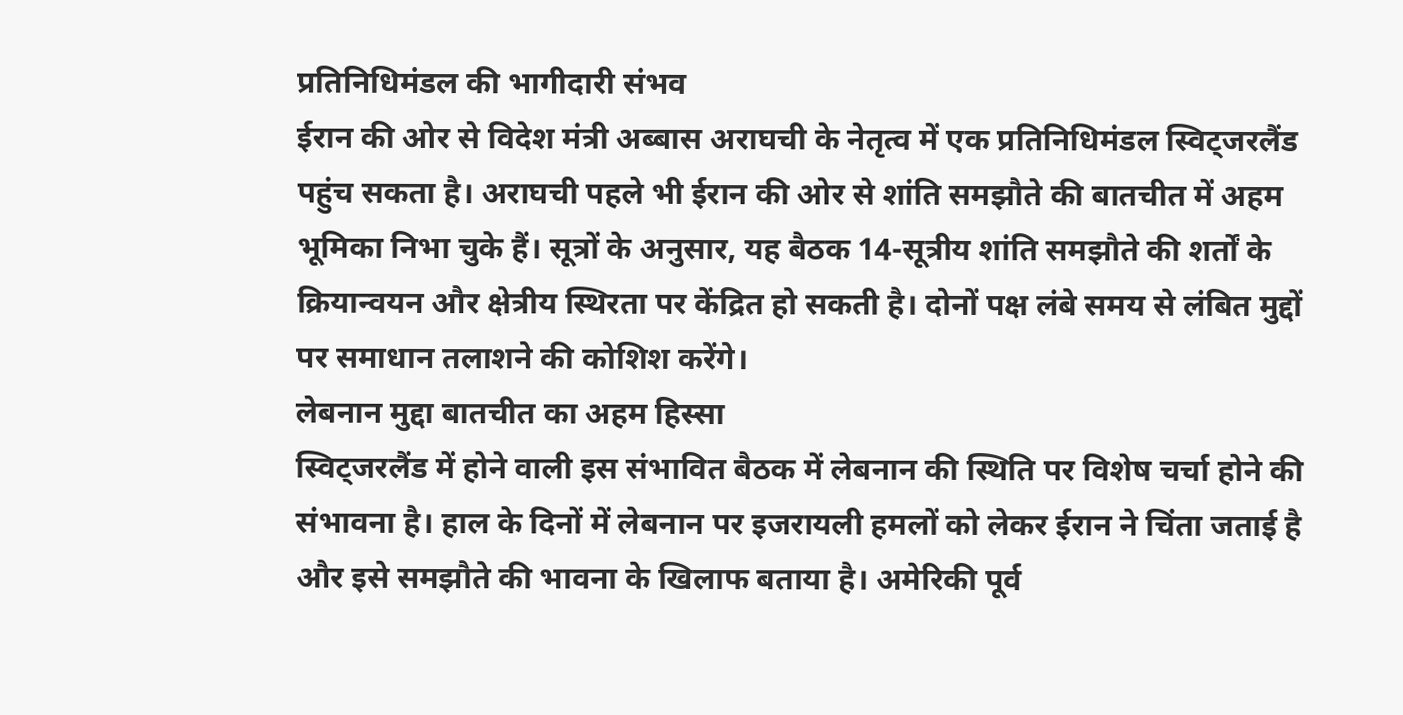प्रतिनिधिमंडल की भागीदारी संभव
ईरान की ओर से विदेश मंत्री अब्बास अराघची के नेतृत्व में एक प्रतिनिधिमंडल स्विट्जरलैंड पहुंच सकता है। अराघची पहले भी ईरान की ओर से शांति समझौते की बातचीत में अहम भूमिका निभा चुके हैं। सूत्रों के अनुसार, यह बैठक 14-सूत्रीय शांति समझौते की शर्तों के क्रियान्वयन और क्षेत्रीय स्थिरता पर केंद्रित हो सकती है। दोनों पक्ष लंबे समय से लंबित मुद्दों पर समाधान तलाशने की कोशिश करेंगे।
लेबनान मुद्दा बातचीत का अहम हिस्सा
स्विट्जरलैंड में होने वाली इस संभावित बैठक में लेबनान की स्थिति पर विशेष चर्चा होने की संभावना है। हाल के दिनों में लेबनान पर इजरायली हमलों को लेकर ईरान ने चिंता जताई है और इसे समझौते की भावना के खिलाफ बताया है। अमेरिकी पूर्व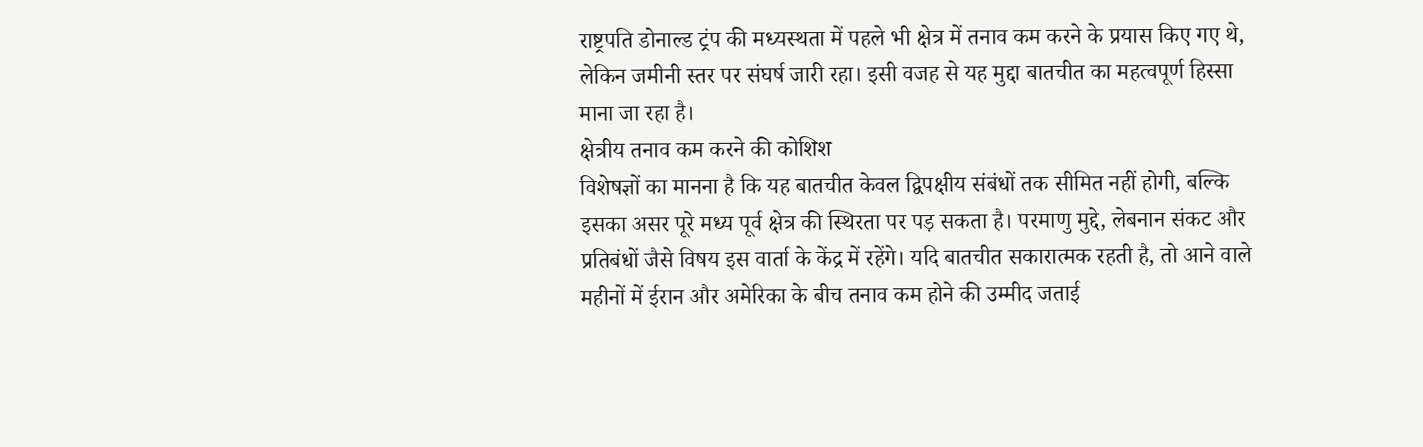राष्ट्रपति डोनाल्ड ट्रंप की मध्यस्थता में पहले भी क्षेत्र में तनाव कम करने के प्रयास किए गए थे, लेकिन जमीनी स्तर पर संघर्ष जारी रहा। इसी वजह से यह मुद्दा बातचीत का महत्वपूर्ण हिस्सा माना जा रहा है।
क्षेत्रीय तनाव कम करने की कोशिश
विशेषज्ञों का मानना है कि यह बातचीत केवल द्विपक्षीय संबंधों तक सीमित नहीं होगी, बल्कि इसका असर पूरे मध्य पूर्व क्षेत्र की स्थिरता पर पड़ सकता है। परमाणु मुद्दे, लेबनान संकट और प्रतिबंधों जैसे विषय इस वार्ता के केंद्र में रहेंगे। यदि बातचीत सकारात्मक रहती है, तो आने वाले महीनों में ईरान और अमेरिका के बीच तनाव कम होने की उम्मीद जताई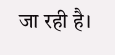जा रही है।